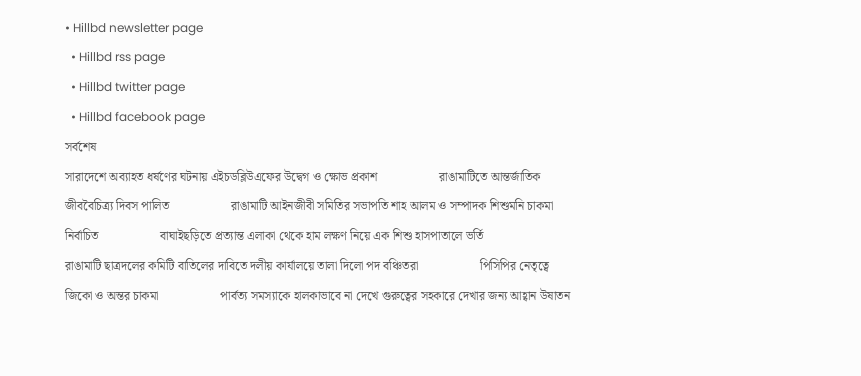• Hillbd newsletter page
  • Hillbd rss page
  • Hillbd twitter page
  • Hillbd facebook page
সর্বশেষ
সারাদেশে অব্যাহত ধর্ষণের ঘটনায় এইচডব্লিউএফের উদ্বেগ ও ক্ষোভ প্রকাশ                    রাঙামাটিতে আন্তর্জাতিক জীববৈচিত্র্য দিবস পালিত                    রাঙামাটি আইনজীবী সমিতির সভাপতি শাহ আলম ও সম্পাদক শিশুমনি চাকমা নির্বাচিত                    বাঘাইছড়িতে প্রত্যান্ত এলাকা থেকে হাম লক্ষণ নিয়ে এক শিশু হাসপাতালে ভর্তি                    রাঙামাটি ছাত্রদলের কমিটি বাতিলের দাবিতে দলীয় কার্যালয়ে তালা দিলো পদ বঞ্চিতরা                    পিসিপির নেতৃত্বে জিকো ও অন্তর চাকমা                    পার্বত্য সমস্যাকে হালকাভাবে না দেখে গুরুত্বের সহকারে দেখার জন্য আহ্বান উষাতন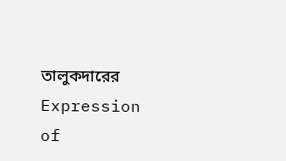তালুকদারের                    Expression of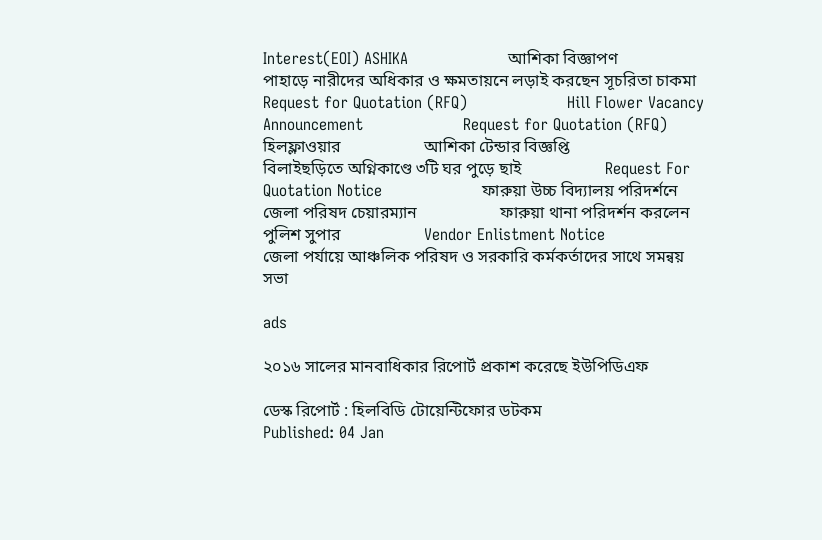Interest(EOI) ASHIKA                    আশিকা বিজ্ঞাপণ                    পাহাড়ে নারীদের অধিকার ও ক্ষমতায়নে লড়াই করছেন সূচরিতা চাকমা                    Request for Quotation (RFQ)                    Hill Flower Vacancy Announcement                    Request for Quotation (RFQ)                    হিলফ্লাওয়ার                    আশিকা টেন্ডার বিজ্ঞপ্তি                    বিলাইছড়িতে অগ্নিকাণ্ডে ৩টি ঘর পুড়ে ছাই                    Request For Quotation Notice                    ফারুয়া উচ্চ বিদ্যালয় পরিদর্শনে জেলা পরিষদ চেয়ারম্যান                    ফারুয়া থানা পরিদর্শন করলেন পুলিশ সুপার                    Vendor Enlistment Notice                    জেলা পর্যায়ে আঞ্চলিক পরিষদ ও সরকারি কর্মকর্তাদের সাথে সমন্বয় সভা

ads

২০১৬ সালের মানবাধিকার রিপোর্ট প্রকাশ করেছে ইউপিডিএফ

ডেস্ক রিপোর্ট : হিলবিডি টোয়েন্টিফোর ডটকম
Published: 04 Jan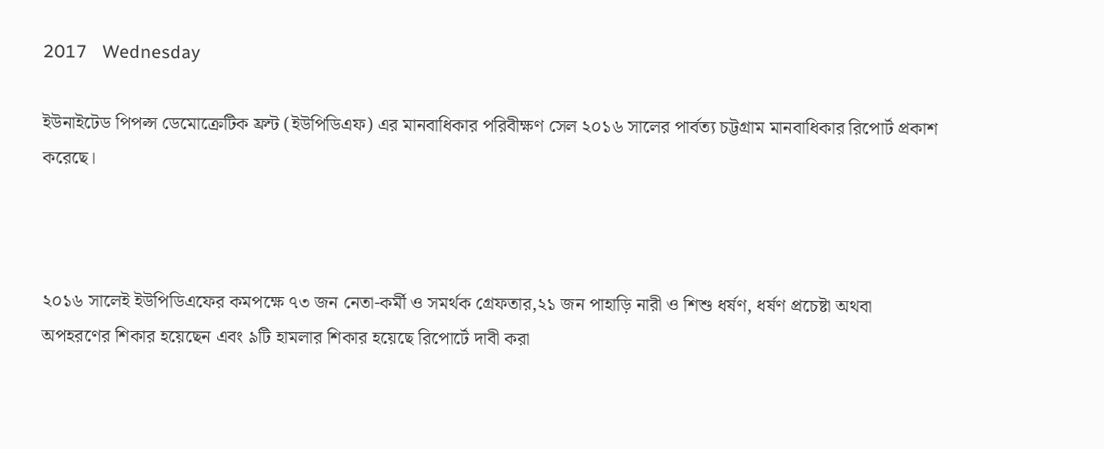2017   Wednesday

ইউনাইটেড পিপল্স ডেমোক্রেটিক ফ্রন্ট (ইউপিডিএফ) এর মানবাধিকার পরিবীক্ষণ সেল ২০১৬ সালের পার্বত্য চট্টগ্রাম মানবাধিকার রিপোর্ট প্রকাশ করেছে।



২০১৬ সালেই ইউপিডিএফের কমপক্ষে ৭৩ জন নেতা-কর্মী ও সমর্থক গ্রেফতার,২১ জন পাহাড়ি নারী ও শিশু ধর্ষণ, ধর্ষণ প্রচেষ্টা অথবা অপহরণের শিকার হয়েছেন এবং ৯টি হামলার শিকার হয়েছে রিপোর্টে দাবী করা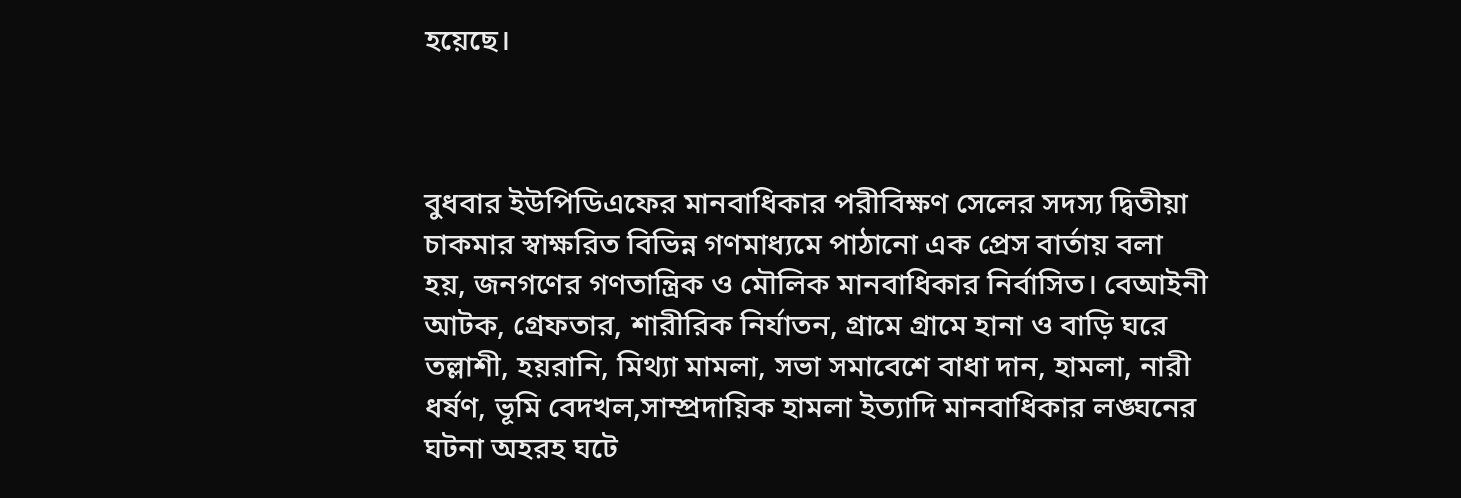হয়েছে।



বুধবার ইউপিডিএফের মানবাধিকার পরীবিক্ষণ সেলের সদস্য দ্বিতীয়া চাকমার স্বাক্ষরিত বিভিন্ন গণমাধ্যমে পাঠানো এক প্রেস বার্তায় বলা হয়, জনগণের গণতান্ত্রিক ও মৌলিক মানবাধিকার নির্বাসিত। বেআইনী আটক, গ্রেফতার, শারীরিক নির্যাতন, গ্রামে গ্রামে হানা ও বাড়ি ঘরে তল্লাশী, হয়রানি, মিথ্যা মামলা, সভা সমাবেশে বাধা দান, হামলা, নারী ধর্ষণ, ভূমি বেদখল,সাম্প্রদায়িক হামলা ইত্যাদি মানবাধিকার লঙ্ঘনের ঘটনা অহরহ ঘটে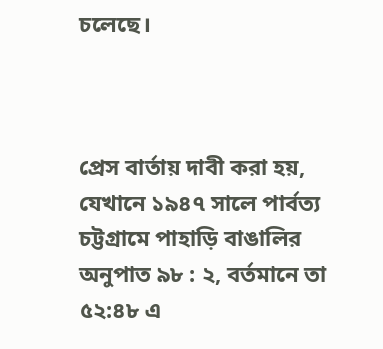চলেছে।



প্রেস বার্তায় দাবী করা হয়, যেখানে ১৯৪৭ সালে পার্বত্য চট্টগ্রামে পাহাড়ি বাঙালির অনুপাত ৯৮ : ২, বর্তমানে তা ৫২:৪৮ এ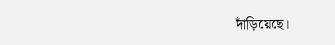দাঁড়িয়েছে।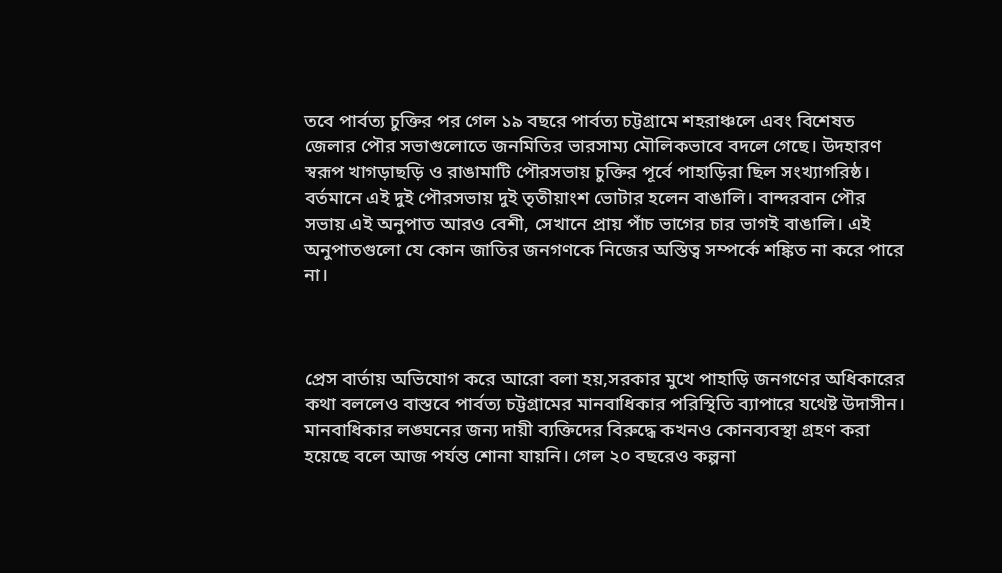তবে পার্বত্য চুক্তির পর গেল ১৯ বছরে পার্বত্য চট্টগ্রামে শহরাঞ্চলে এবং বিশেষত জেলার পৌর সভাগুলোতে জনমিতির ভারসাম্য মৌলিকভাবে বদলে গেছে। উদহারণ স্বরূপ খাগড়াছড়ি ও রাঙামাটি পৌরসভায় চুক্তির পূর্বে পাহাড়িরা ছিল সংখ্যাগরিষ্ঠ। বর্তমানে এই দুই পৌরসভায় দুই তৃতীয়াংশ ভোটার হলেন বাঙালি। বান্দরবান পৌর সভায় এই অনুপাত আরও বেশী, সেখানে প্রায় পাঁচ ভাগের চার ভাগই বাঙালি। এই অনুপাতগুলো যে কোন জাতির জনগণকে নিজের অস্তিত্ব সম্পর্কে শঙ্কিত না করে পারে না।



প্রেস বার্তায় অভিযোগ করে আরো বলা হয়,সরকার মুখে পাহাড়ি জনগণের অধিকারের কথা বললেও বাস্তবে পার্বত্য চট্টগ্রামের মানবাধিকার পরিস্থিতি ব্যাপারে যথেষ্ট উদাসীন। মানবাধিকার লঙ্ঘনের জন্য দায়ী ব্যক্তিদের বিরুদ্ধে কখনও কোনব্যবস্থা গ্রহণ করা হয়েছে বলে আজ পর্যন্ত শোনা যায়নি। গেল ২০ বছরেও কল্পনা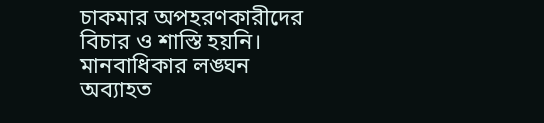চাকমার অপহরণকারীদের বিচার ও শাস্তি হয়নি। মানবাধিকার লঙ্ঘন অব্যাহত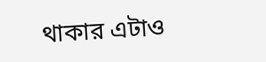থাকার এটাও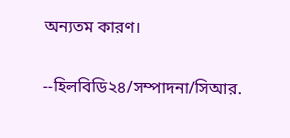অন্যতম কারণ।

--হিলবিডি২৪/সম্পাদনা/সিআর.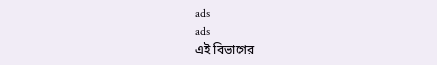ads
ads
এই বিভাগের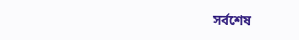সর্বশেষ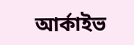আর্কাইভ